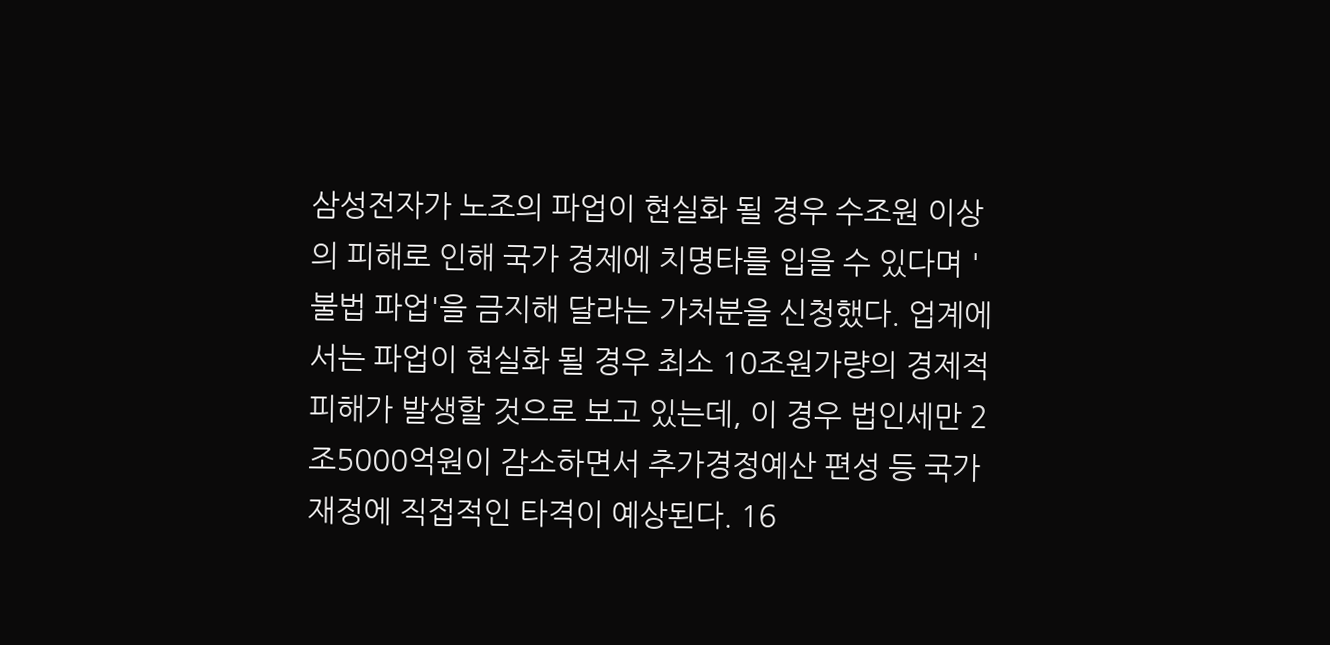삼성전자가 노조의 파업이 현실화 될 경우 수조원 이상의 피해로 인해 국가 경제에 치명타를 입을 수 있다며 '불법 파업'을 금지해 달라는 가처분을 신청했다. 업계에서는 파업이 현실화 될 경우 최소 10조원가량의 경제적 피해가 발생할 것으로 보고 있는데, 이 경우 법인세만 2조5000억원이 감소하면서 추가경정예산 편성 등 국가 재정에 직접적인 타격이 예상된다. 16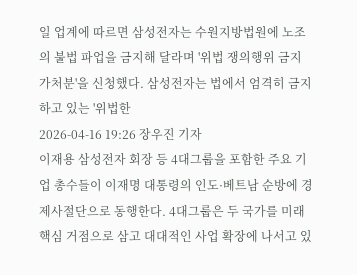일 업계에 따르면 삼성전자는 수원지방법원에 노조의 불법 파업을 금지해 달라며 '위법 쟁의행위 금지 가처분'을 신청했다. 삼성전자는 법에서 엄격히 금지하고 있는 '위법한
2026-04-16 19:26 장우진 기자
이재용 삼성전자 회장 등 4대그룹을 포함한 주요 기업 총수들이 이재명 대통령의 인도·베트남 순방에 경제사절단으로 동행한다. 4대그룹은 두 국가를 미래 핵심 거점으로 삼고 대대적인 사업 확장에 나서고 있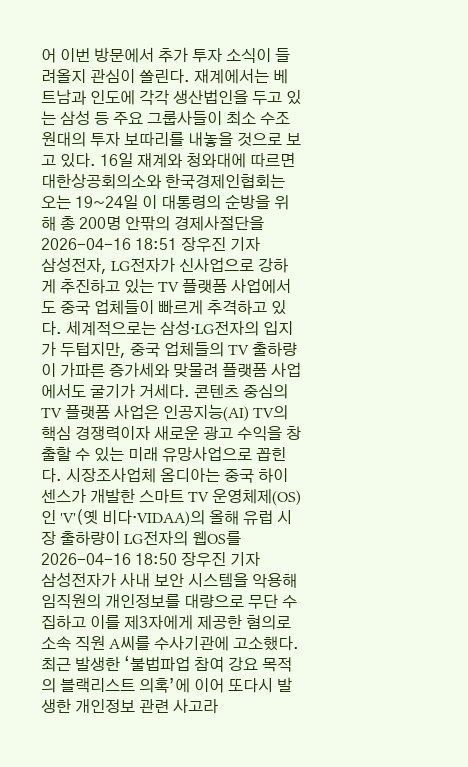어 이번 방문에서 추가 투자 소식이 들려올지 관심이 쏠린다. 재계에서는 베트남과 인도에 각각 생산법인을 두고 있는 삼성 등 주요 그룹사들이 최소 수조원대의 투자 보따리를 내놓을 것으로 보고 있다. 16일 재계와 청와대에 따르면 대한상공회의소와 한국경제인협회는 오는 19~24일 이 대통령의 순방을 위해 총 200명 안팎의 경제사절단을
2026-04-16 18:51 장우진 기자
삼성전자, LG전자가 신사업으로 강하게 추진하고 있는 TV 플랫폼 사업에서도 중국 업체들이 빠르게 추격하고 있다. 세계적으로는 삼성·LG전자의 입지가 두텁지만, 중국 업체들의 TV 출하량이 가파른 증가세와 맞물려 플랫폼 사업에서도 굴기가 거세다. 콘텐츠 중심의 TV 플랫폼 사업은 인공지능(AI) TV의 핵심 경쟁력이자 새로운 광고 수익을 창출할 수 있는 미래 유망사업으로 꼽힌다. 시장조사업체 옴디아는 중국 하이센스가 개발한 스마트 TV 운영체제(OS)인 'V'(옛 비다·VIDAA)의 올해 유럽 시장 출하량이 LG전자의 웹OS를
2026-04-16 18:50 장우진 기자
삼성전자가 사내 보안 시스템을 악용해 임직원의 개인정보를 대량으로 무단 수집하고 이를 제3자에게 제공한 혐의로 소속 직원 A씨를 수사기관에 고소했다. 최근 발생한 ‘불법파업 참여 강요 목적의 블랙리스트 의혹’에 이어 또다시 발생한 개인정보 관련 사고라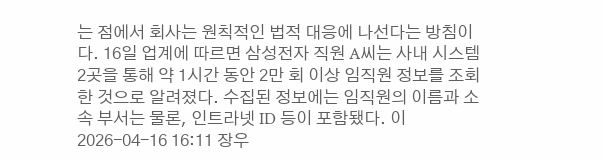는 점에서 회사는 원칙적인 법적 대응에 나선다는 방침이다. 16일 업계에 따르면 삼성전자 직원 A씨는 사내 시스템 2곳을 통해 약 1시간 동안 2만 회 이상 임직원 정보를 조회한 것으로 알려졌다. 수집된 정보에는 임직원의 이름과 소속 부서는 물론, 인트라넷 ID 등이 포함됐다. 이
2026-04-16 16:11 장우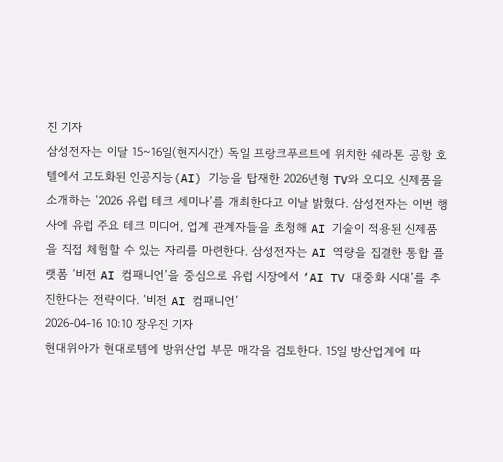진 기자
삼성전자는 이달 15~16일(현지시간) 독일 프랑크푸르트에 위치한 쉐라톤 공항 호텔에서 고도화된 인공지능(AI) 기능을 탑재한 2026년형 TV와 오디오 신제품을 소개하는 ‘2026 유럽 테크 세미나’를 개최한다고 이날 밝혔다. 삼성전자는 이번 행사에 유럽 주요 테크 미디어, 업계 관계자들을 초청해 AI 기술이 적용된 신제품을 직접 체험할 수 있는 자리를 마련한다. 삼성전자는 AI 역량을 집결한 통합 플랫폼 ‘비전 AI 컴패니언’을 중심으로 유럽 시장에서 ‘AI TV 대중화 시대’를 추진한다는 전략이다. ‘비전 AI 컴패니언’
2026-04-16 10:10 장우진 기자
현대위아가 현대로템에 방위산업 부문 매각을 검토한다. 15일 방산업계에 따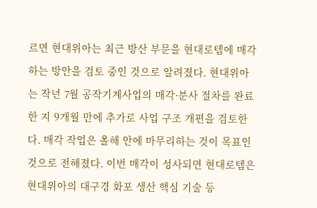르면 현대위아는 최근 방산 부문을 현대로템에 매각하는 방안을 검토 중인 것으로 알려졌다. 현대위아는 작년 7월 공작기계사업의 매각·분사 절차를 완료한 지 9개월 만에 추가로 사업 구조 개편을 검토한다. 매각 작업은 올해 안에 마무리하는 것이 목표인 것으로 전해졌다. 이번 매각이 성사되면 현대로템은 현대위아의 대구경 화포 생산 핵심 기술 등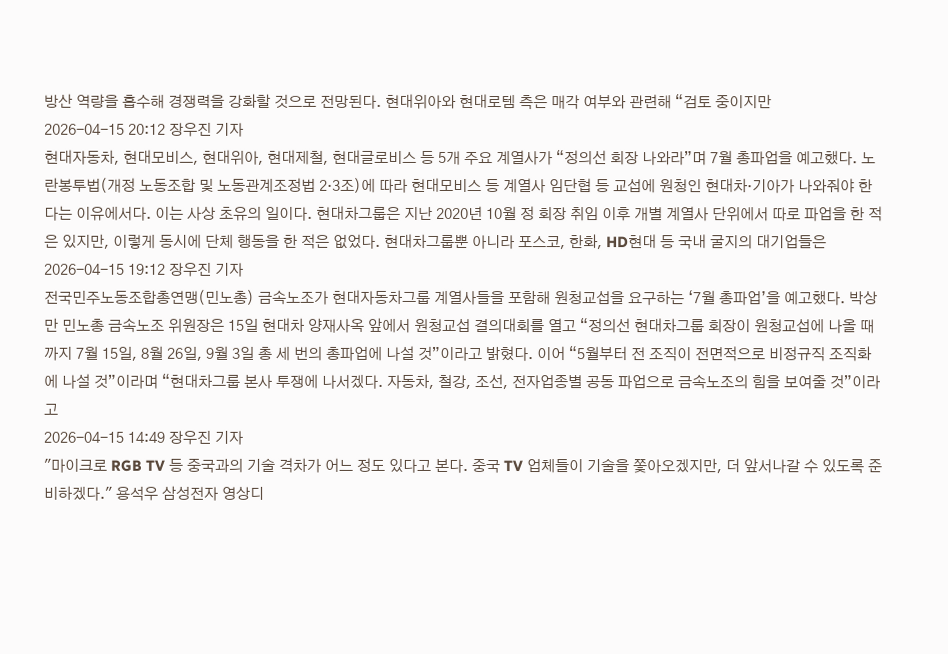방산 역량을 흡수해 경쟁력을 강화할 것으로 전망된다. 현대위아와 현대로템 측은 매각 여부와 관련해 “검토 중이지만
2026-04-15 20:12 장우진 기자
현대자동차, 현대모비스, 현대위아, 현대제철, 현대글로비스 등 5개 주요 계열사가 “정의선 회장 나와라”며 7월 총파업을 예고했다. 노란봉투법(개정 노동조합 및 노동관계조정법 2·3조)에 따라 현대모비스 등 계열사 임단협 등 교섭에 원청인 현대차·기아가 나와줘야 한다는 이유에서다. 이는 사상 초유의 일이다. 현대차그룹은 지난 2020년 10월 정 회장 취임 이후 개별 계열사 단위에서 따로 파업을 한 적은 있지만, 이렇게 동시에 단체 행동을 한 적은 없었다. 현대차그룹뿐 아니라 포스코, 한화, HD현대 등 국내 굴지의 대기업들은
2026-04-15 19:12 장우진 기자
전국민주노동조합총연맹(민노총) 금속노조가 현대자동차그룹 계열사들을 포함해 원청교섭을 요구하는 ‘7월 총파업’을 예고했다. 박상만 민노총 금속노조 위원장은 15일 현대차 양재사옥 앞에서 원청교섭 결의대회를 열고 “정의선 현대차그룹 회장이 원청교섭에 나올 때까지 7월 15일, 8월 26일, 9월 3일 총 세 번의 총파업에 나설 것”이라고 밝혔다. 이어 “5월부터 전 조직이 전면적으로 비정규직 조직화에 나설 것”이라며 “현대차그룹 본사 투쟁에 나서겠다. 자동차, 철강, 조선, 전자업종별 공동 파업으로 금속노조의 힘을 보여줄 것”이라고
2026-04-15 14:49 장우진 기자
"마이크로 RGB TV 등 중국과의 기술 격차가 어느 정도 있다고 본다. 중국 TV 업체들이 기술을 쫓아오겠지만, 더 앞서나갈 수 있도록 준비하겠다." 용석우 삼성전자 영상디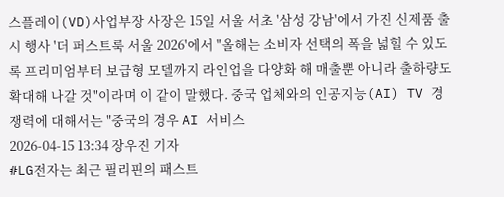스플레이(VD)사업부장 사장은 15일 서울 서초 '삼성 강남'에서 가진 신제품 출시 행사 '더 퍼스트룩 서울 2026'에서 "올해는 소비자 선택의 폭을 넓힐 수 있도록 프리미엄부터 보급형 모델까지 라인업을 다양화 해 매출뿐 아니라 출하량도 확대해 나갈 것"이라며 이 같이 말했다. 중국 업체와의 인공지능(AI) TV 경쟁력에 대해서는 "중국의 경우 AI 서비스
2026-04-15 13:34 장우진 기자
#LG전자는 최근 필리핀의 패스트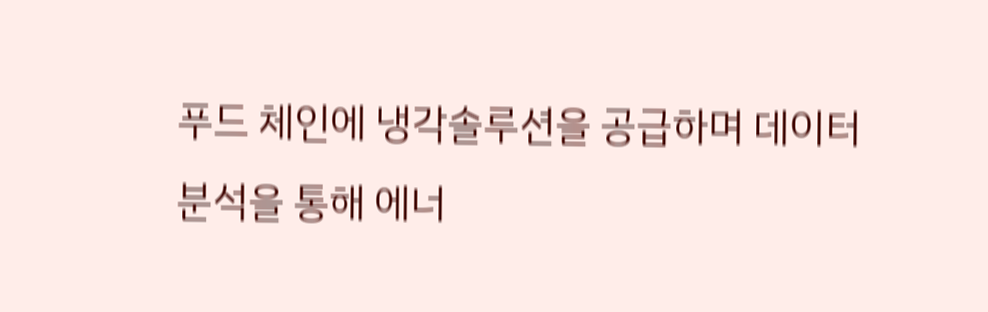푸드 체인에 냉각솔루션을 공급하며 데이터 분석을 통해 에너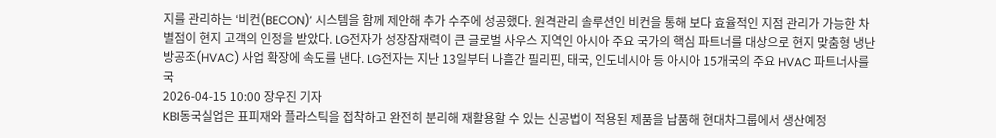지를 관리하는 ‘비컨(BECON)’ 시스템을 함께 제안해 추가 수주에 성공했다. 원격관리 솔루션인 비컨을 통해 보다 효율적인 지점 관리가 가능한 차별점이 현지 고객의 인정을 받았다. LG전자가 성장잠재력이 큰 글로벌 사우스 지역인 아시아 주요 국가의 핵심 파트너를 대상으로 현지 맞춤형 냉난방공조(HVAC) 사업 확장에 속도를 낸다. LG전자는 지난 13일부터 나흘간 필리핀, 태국, 인도네시아 등 아시아 15개국의 주요 HVAC 파트너사를 국
2026-04-15 10:00 장우진 기자
KBI동국실업은 표피재와 플라스틱을 접착하고 완전히 분리해 재활용할 수 있는 신공법이 적용된 제품을 납품해 현대차그룹에서 생산예정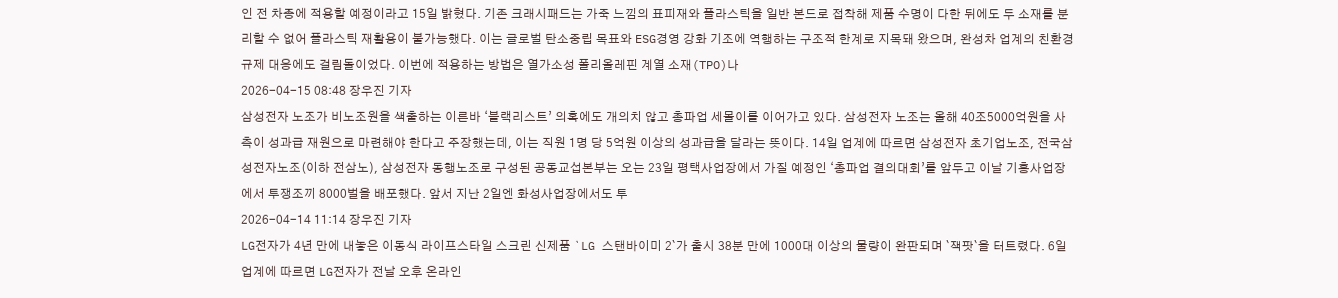인 전 차종에 적용할 예정이라고 15일 밝혔다. 기존 크래시패드는 가죽 느낌의 표피재와 플라스틱을 일반 본드로 접착해 제품 수명이 다한 뒤에도 두 소재를 분리할 수 없어 플라스틱 재활용이 불가능했다. 이는 글로벌 탄소중립 목표와 ESG경영 강화 기조에 역행하는 구조적 한계로 지목돼 왔으며, 완성차 업계의 친환경 규제 대응에도 걸림돌이었다. 이번에 적용하는 방법은 열가소성 폴리올레핀 계열 소재(TPO)나
2026-04-15 08:48 장우진 기자
삼성전자 노조가 비노조원을 색출하는 이른바 ‘블랙리스트’ 의혹에도 개의치 않고 총파업 세몰이를 이어가고 있다. 삼성전자 노조는 올해 40조5000억원을 사측이 성과급 재원으로 마련해야 한다고 주장했는데, 이는 직원 1명 당 5억원 이상의 성과급을 달라는 뜻이다. 14일 업계에 따르면 삼성전자 초기업노조, 전국삼성전자노조(이하 전삼노), 삼성전자 동행노조로 구성된 공동교섭본부는 오는 23일 평택사업장에서 가질 예정인 ‘총파업 결의대회’를 앞두고 이날 기흥사업장에서 투쟁조끼 8000벌을 배포했다. 앞서 지난 2일엔 화성사업장에서도 투
2026-04-14 11:14 장우진 기자
LG전자가 4년 만에 내놓은 이동식 라이프스타일 스크린 신제품 `LG 스탠바이미 2`가 출시 38분 만에 1000대 이상의 물량이 완판되며 `잭팟`을 터트렸다. 6일 업계에 따르면 LG전자가 전날 오후 온라인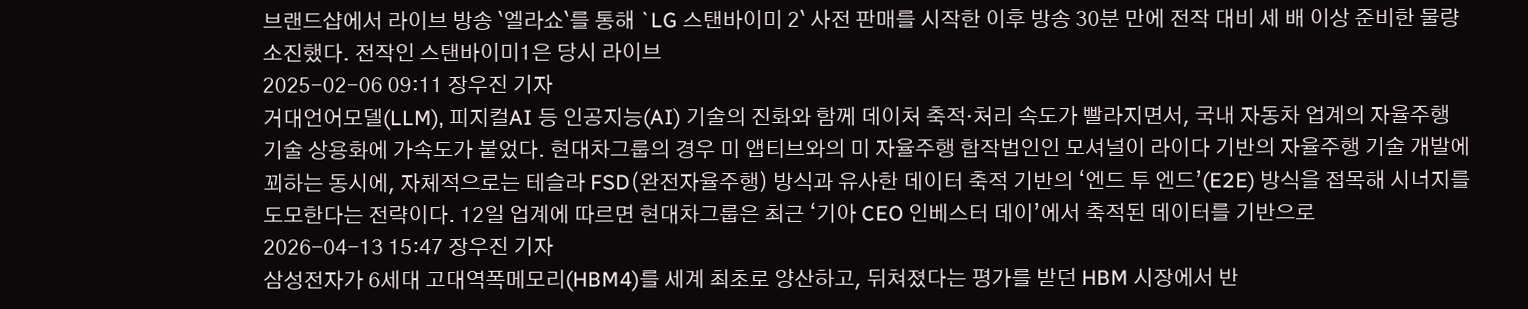브랜드샵에서 라이브 방송 `엘라쇼`를 통해 `LG 스탠바이미 2` 사전 판매를 시작한 이후 방송 30분 만에 전작 대비 세 배 이상 준비한 물량 소진했다. 전작인 스탠바이미1은 당시 라이브
2025-02-06 09:11 장우진 기자
거대언어모델(LLM), 피지컬AI 등 인공지능(AI) 기술의 진화와 함께 데이처 축적·처리 속도가 빨라지면서, 국내 자동차 업계의 자율주행 기술 상용화에 가속도가 붙었다. 현대차그룹의 경우 미 앱티브와의 미 자율주행 합작법인인 모셔널이 라이다 기반의 자율주행 기술 개발에 꾀하는 동시에, 자체적으로는 테슬라 FSD(완전자율주행) 방식과 유사한 데이터 축적 기반의 ‘엔드 투 엔드’(E2E) 방식을 접목해 시너지를 도모한다는 전략이다. 12일 업계에 따르면 현대차그룹은 최근 ‘기아 CEO 인베스터 데이’에서 축적된 데이터를 기반으로
2026-04-13 15:47 장우진 기자
삼성전자가 6세대 고대역폭메모리(HBM4)를 세계 최초로 양산하고, 뒤쳐졌다는 평가를 받던 HBM 시장에서 반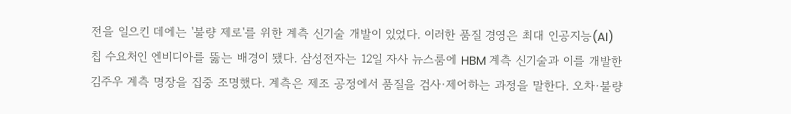전을 일으킨 데에는 '불량 제로'를 위한 계측 신기술 개발이 있었다. 이러한 품질 경영은 최대 인공지능(AI) 칩 수요처인 엔비디아를 뚫는 배경이 됐다. 삼성전자는 12일 자사 뉴스룸에 HBM 계측 신기술과 이를 개발한 김주우 계측 명장을 집중 조명했다. 계측은 제조 공정에서 품질을 검사·제어하는 과정을 말한다. 오차·불량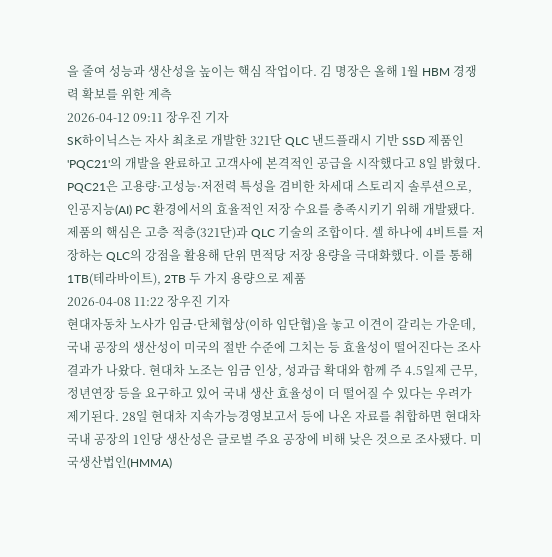을 줄여 성능과 생산성을 높이는 핵심 작업이다. 김 명장은 올해 1월 HBM 경쟁력 확보를 위한 계측
2026-04-12 09:11 장우진 기자
SK하이닉스는 자사 최초로 개발한 321단 QLC 낸드플래시 기반 SSD 제품인 'PQC21'의 개발을 완료하고 고객사에 본격적인 공급을 시작했다고 8일 밝혔다. PQC21은 고용량·고성능·저전력 특성을 겸비한 차세대 스토리지 솔루션으로, 인공지능(AI) PC 환경에서의 효율적인 저장 수요를 충족시키기 위해 개발됐다. 제품의 핵심은 고층 적층(321단)과 QLC 기술의 조합이다. 셀 하나에 4비트를 저장하는 QLC의 강점을 활용해 단위 면적당 저장 용량을 극대화했다. 이를 통해 1TB(테라바이트), 2TB 두 가지 용량으로 제품
2026-04-08 11:22 장우진 기자
현대자동차 노사가 임금·단체협상(이하 임단협)을 놓고 이견이 갈리는 가운데, 국내 공장의 생산성이 미국의 절반 수준에 그치는 등 효율성이 떨어진다는 조사 결과가 나왔다. 현대차 노조는 임금 인상, 성과급 확대와 함께 주 4.5일제 근무, 정년연장 등을 요구하고 있어 국내 생산 효율성이 더 떨어질 수 있다는 우려가 제기된다. 28일 현대차 지속가능경영보고서 등에 나온 자료를 취합하면 현대차 국내 공장의 1인당 생산성은 글로벌 주요 공장에 비해 낮은 것으로 조사됐다. 미국생산법인(HMMA)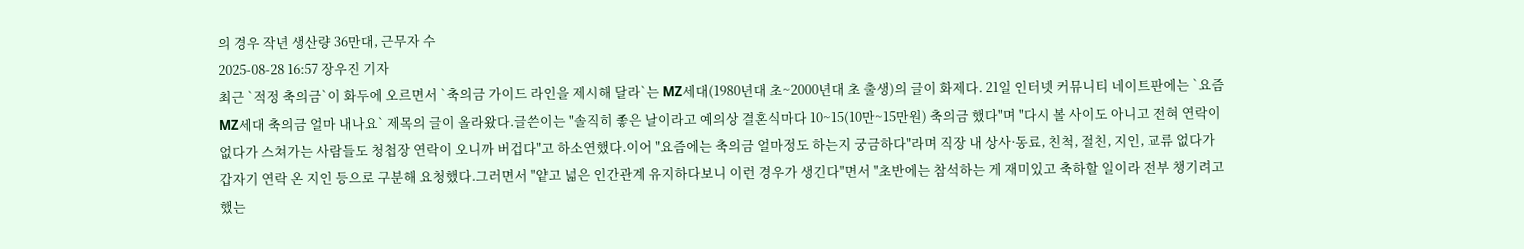의 경우 작년 생산량 36만대, 근무자 수
2025-08-28 16:57 장우진 기자
최근 `적정 축의금`이 화두에 오르면서 `축의금 가이드 라인을 제시해 달라`는 MZ세대(1980년대 초~2000년대 초 출생)의 글이 화제다. 21일 인터넷 커뮤니티 네이트판에는 `요즘 MZ세대 축의금 얼마 내나요` 제목의 글이 올라왔다.글쓴이는 "솔직히 좋은 날이라고 예의상 결혼식마다 10~15(10만~15만원) 축의금 했다"며 "다시 볼 사이도 아니고 전혀 연락이 없다가 스쳐가는 사람들도 청첩장 연락이 오니까 버겁다"고 하소연했다.이어 "요즘에는 축의금 얼마정도 하는지 궁금하다"라며 직장 내 상사·동료, 친척, 절친, 지인, 교류 없다가 갑자기 연락 온 지인 등으로 구분해 요청했다.그러면서 "얕고 넓은 인간관계 유지하다보니 이런 경우가 생긴다"면서 "초반에는 참석하는 게 재미있고 축하할 일이라 전부 챙기려고 했는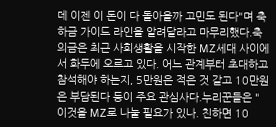데 이젠 이 돈이 다 돌아올까 고민도 된다"며 축하금 가이드 라인을 알려달라고 마무리했다.축의금은 최근 사회생활을 시작한 MZ세대 사이에서 화두에 오르고 있다. 어느 관계부터 초대하고 참석해야 하는지, 5만원은 적은 것 같고 10만원은 부담된다 등이 주요 관심사다.누리꾼들은 "이것을 MZ로 나눌 필요가 있나. 친하면 10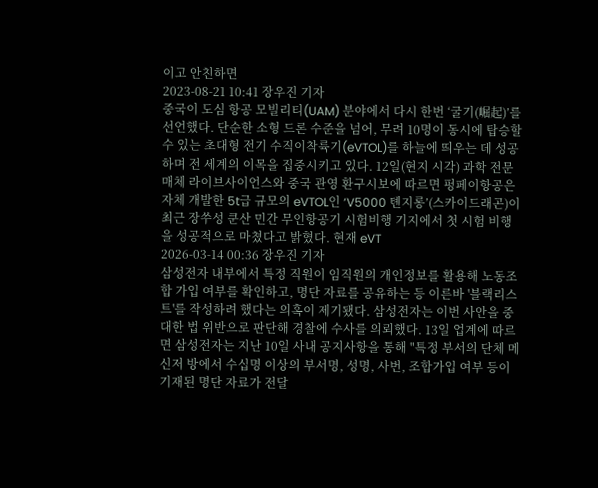이고 안친하면
2023-08-21 10:41 장우진 기자
중국이 도심 항공 모빌리티(UAM) 분야에서 다시 한번 ‘굴기(崛起)’를 선언했다. 단순한 소형 드론 수준을 넘어, 무려 10명이 동시에 탑승할 수 있는 초대형 전기 수직이착륙기(eVTOL)를 하늘에 띄우는 데 성공하며 전 세계의 이목을 집중시키고 있다. 12일(현지 시각) 과학 전문 매체 라이브사이언스와 중국 관영 환구시보에 따르면 펑페이항공은 자체 개발한 5t급 규모의 eVTOL인 ‘V5000 톈지롱’(스카이드래곤)이 최근 장쑤성 쿤산 민간 무인항공기 시험비행 기지에서 첫 시험 비행을 성공적으로 마쳤다고 밝혔다. 현재 eVT
2026-03-14 00:36 장우진 기자
삼성전자 내부에서 특정 직원이 임직원의 개인정보를 활용해 노동조합 가입 여부를 확인하고, 명단 자료를 공유하는 등 이른바 '블랙리스트'를 작성하려 했다는 의혹이 제기됐다. 삼성전자는 이번 사안을 중대한 법 위반으로 판단해 경찰에 수사를 의뢰했다. 13일 업계에 따르면 삼성전자는 지난 10일 사내 공지사항을 통해 "특정 부서의 단체 메신저 방에서 수십명 이상의 부서명, 성명, 사번, 조합가입 여부 등이 기재된 명단 자료가 전달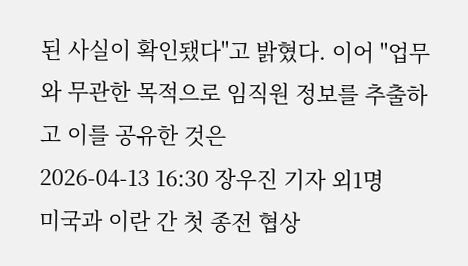된 사실이 확인됐다"고 밝혔다. 이어 "업무와 무관한 목적으로 임직원 정보를 추출하고 이를 공유한 것은
2026-04-13 16:30 장우진 기자 외1명
미국과 이란 간 첫 종전 협상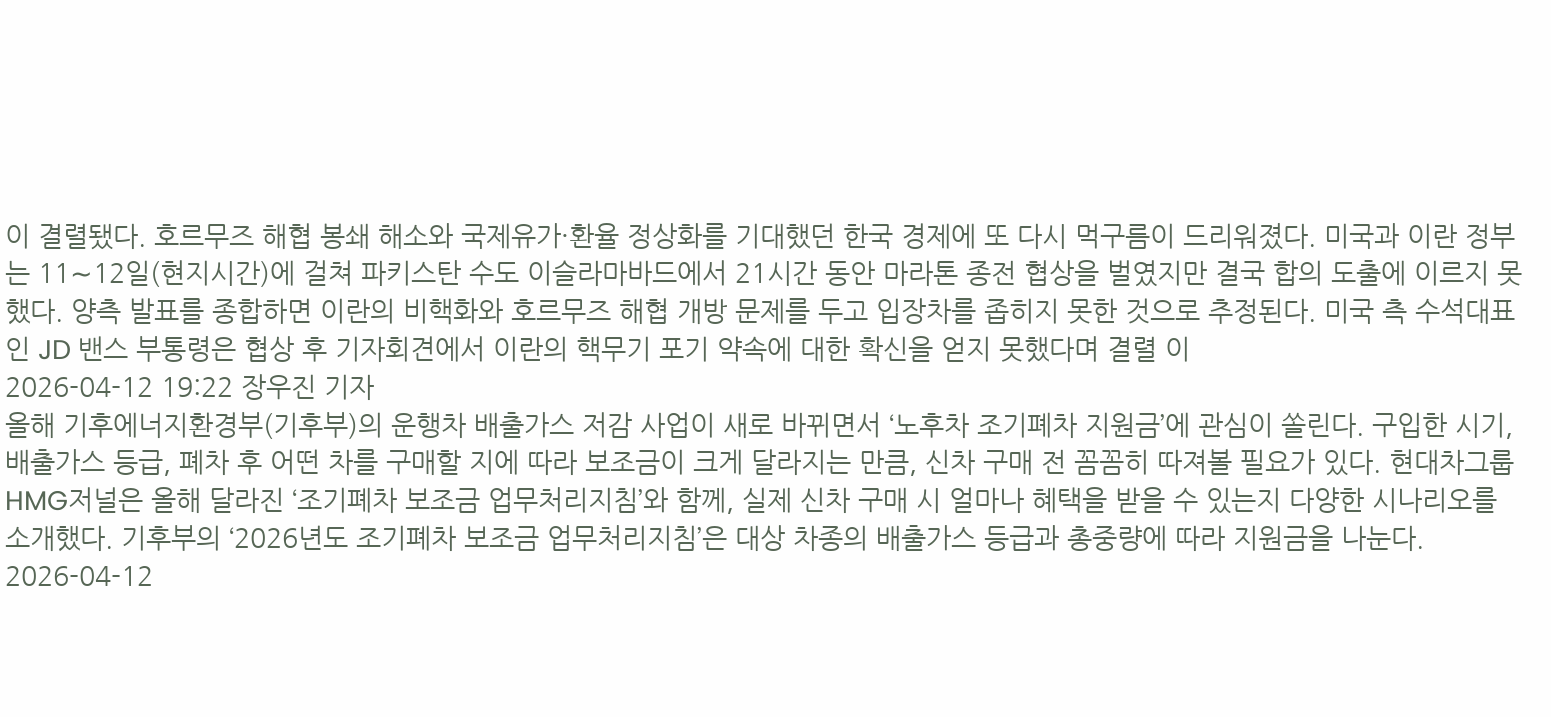이 결렬됐다. 호르무즈 해협 봉쇄 해소와 국제유가·환율 정상화를 기대했던 한국 경제에 또 다시 먹구름이 드리워졌다. 미국과 이란 정부는 11∼12일(현지시간)에 걸쳐 파키스탄 수도 이슬라마바드에서 21시간 동안 마라톤 종전 협상을 벌였지만 결국 합의 도출에 이르지 못했다. 양측 발표를 종합하면 이란의 비핵화와 호르무즈 해협 개방 문제를 두고 입장차를 좁히지 못한 것으로 추정된다. 미국 측 수석대표인 JD 밴스 부통령은 협상 후 기자회견에서 이란의 핵무기 포기 약속에 대한 확신을 얻지 못했다며 결렬 이
2026-04-12 19:22 장우진 기자
올해 기후에너지환경부(기후부)의 운행차 배출가스 저감 사업이 새로 바뀌면서 ‘노후차 조기폐차 지원금’에 관심이 쏠린다. 구입한 시기, 배출가스 등급, 폐차 후 어떤 차를 구매할 지에 따라 보조금이 크게 달라지는 만큼, 신차 구매 전 꼼꼼히 따져볼 필요가 있다. 현대차그룹 HMG저널은 올해 달라진 ‘조기폐차 보조금 업무처리지침’와 함께, 실제 신차 구매 시 얼마나 혜택을 받을 수 있는지 다양한 시나리오를 소개했다. 기후부의 ‘2026년도 조기폐차 보조금 업무처리지침’은 대상 차종의 배출가스 등급과 총중량에 따라 지원금을 나눈다.
2026-04-12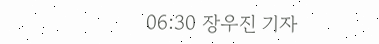06:30 장우진 기자